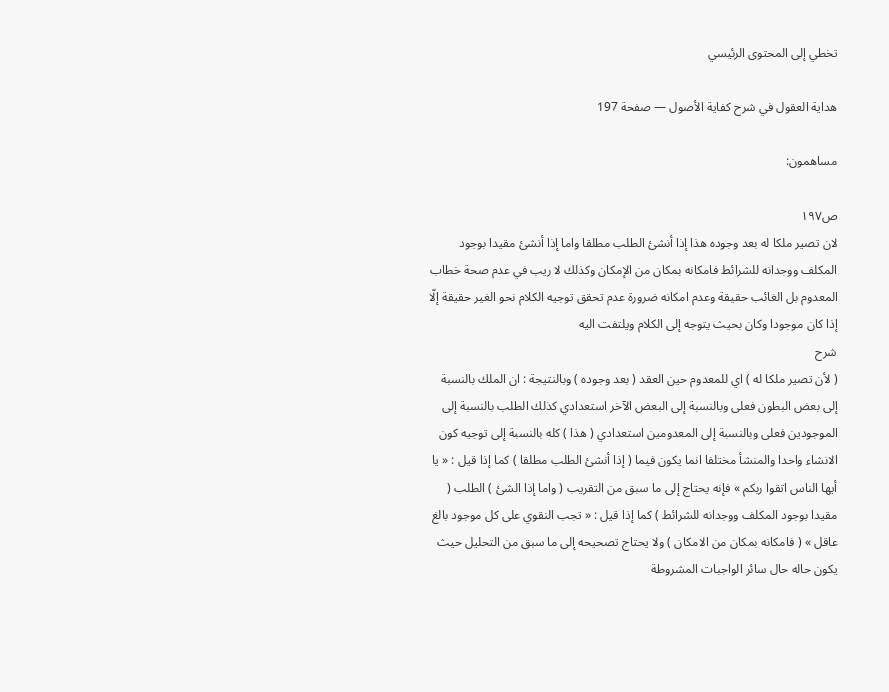تخطي إلى المحتوى الرئيسي

هداية العقول في شرح كفاية الأصول — صفحة 197

مساهمون:

ص١٩٧
لان تصير ملكا له بعد وجوده هذا إذا أنشئ الطلب مطلقا واما إذا أنشئ مقيدا بوجود المكلف ووجدانه للشرائط فامكانه بمكان من الإمكان وكذلك لا ريب في عدم صحة خطاب المعدوم بل الغائب حقيقة وعدم امكانه ضرورة عدم تحقق توجيه الكلام نحو الغير حقيقة إلّا إذا كان موجودا وكان بحيث يتوجه إلى الكلام ويلتفت اليه
شرح
( لأن تصير ملكا له ) اي للمعدوم حين العقد ( بعد وجوده ) وبالنتيجة : ان الملك بالنسبة إلى بعض البطون فعلى وبالنسبة إلى البعض الآخر استعدادي كذلك الطلب بالنسبة إلى الموجودين فعلى وبالنسبة إلى المعدومين استعدادي ( هذا ) كله بالنسبة إلى توجيه كون الانشاء واحدا والمنشأ مختلفا انما يكون فيما ( إذا أنشئ الطلب مطلقا ) كما إذا قيل : « يا أيها الناس اتقوا ربكم » فإنه يحتاج إلى ما سبق من التقريب ( واما إذا الشئ ) الطلب ( مقيدا بوجود المكلف ووجدانه للشرائط ) كما إذا قيل : « تجب النقوي على كل موجود بالغ عاقل » ( فامكانه بمكان من الامكان ) ولا يحتاج تصحيحه إلى ما سبق من التحليل حيث يكون حاله حال سائر الواجبات المشروطة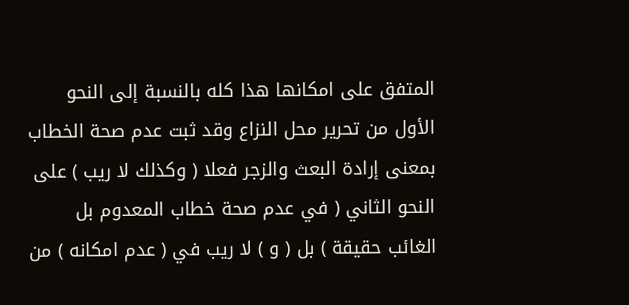المتفق على امكانها هذا كله بالنسبة إلى النحو الأول من تحرير محل النزاع وقد ثبت عدم صحة الخطاب بمعنى إرادة البعث والزجر فعلا ( وكذلك لا ريب ) على النحو الثاني ( في عدم صحة خطاب المعدوم بل الغائب حقيقة ) بل ( و ) لا ريب في ( عدم امكانه ) من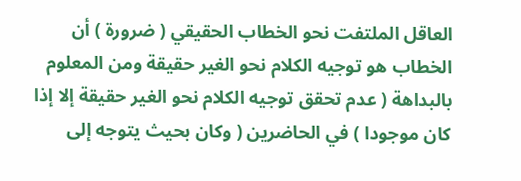العاقل الملتفت نحو الخطاب الحقيقي ( ضرورة ) أن الخطاب هو توجيه الكلام نحو الغير حقيقة ومن المعلوم بالبداهة ( عدم تحقق توجيه الكلام نحو الغير حقيقة إلا إذا كان موجودا ) في الحاضرين ( وكان بحيث يتوجه إلى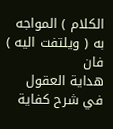الكلام ) المواجه به ( ويلتفت اليه ) فان
هداية العقول في شرح كفاية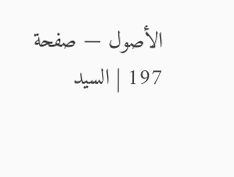الأصول — صفحة 197 | السيد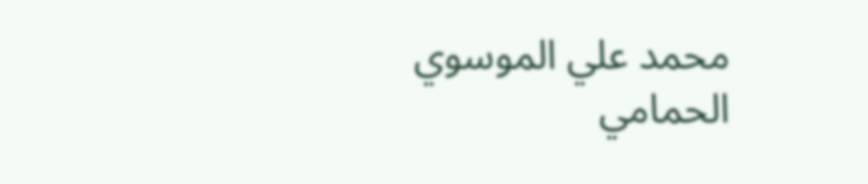محمد علي الموسوي الحمامي